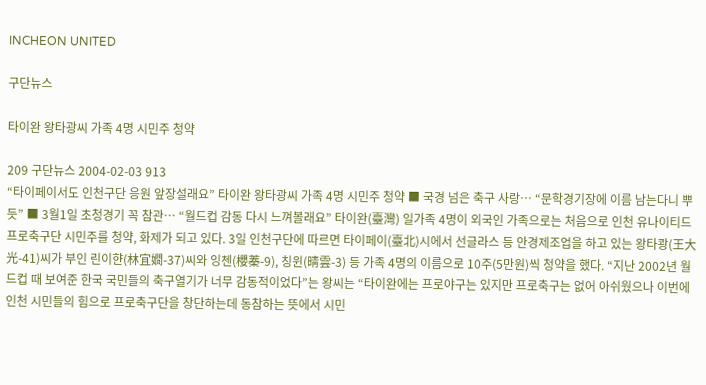INCHEON UNITED

구단뉴스

타이완 왕타광씨 가족 4명 시민주 청약

209 구단뉴스 2004-02-03 913
“타이페이서도 인천구단 응원 앞장설래요” 타이완 왕타광씨 가족 4명 시민주 청약 ■ 국경 넘은 축구 사랑… “문학경기장에 이름 남는다니 뿌듯” ■ 3월1일 초청경기 꼭 참관… “월드컵 감동 다시 느껴볼래요” 타이완(臺灣) 일가족 4명이 외국인 가족으로는 처음으로 인천 유나이티드 프로축구단 시민주를 청약, 화제가 되고 있다. 3일 인천구단에 따르면 타이페이(臺北)시에서 선글라스 등 안경제조업을 하고 있는 왕타쾅(王大光-41)씨가 부인 린이햔(林宜嫺-37)씨와 잉첸(櫻蓁-9), 칭윈(晴雲-3) 등 가족 4명의 이름으로 10주(5만원)씩 청약을 했다. “지난 2002년 월드컵 때 보여준 한국 국민들의 축구열기가 너무 감동적이었다”는 왕씨는 “타이완에는 프로야구는 있지만 프로축구는 없어 아쉬웠으나 이번에 인천 시민들의 힘으로 프로축구단을 창단하는데 동참하는 뜻에서 시민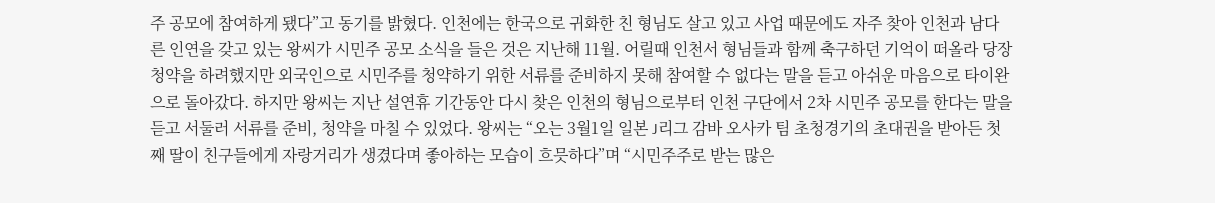주 공모에 참여하게 됐다”고 동기를 밝혔다. 인천에는 한국으로 귀화한 친 형님도 살고 있고 사업 때문에도 자주 찾아 인천과 남다른 인연을 갖고 있는 왕씨가 시민주 공모 소식을 들은 것은 지난해 11월. 어릴때 인천서 형님들과 함께 축구하던 기억이 떠올라 당장 청약을 하려했지만 외국인으로 시민주를 청약하기 위한 서류를 준비하지 못해 참여할 수 없다는 말을 듣고 아쉬운 마음으로 타이완으로 돌아갔다. 하지만 왕씨는 지난 설연휴 기간동안 다시 찾은 인천의 형님으로부터 인천 구단에서 2차 시민주 공모를 한다는 말을 듣고 서둘러 서류를 준비, 청약을 마칠 수 있었다. 왕씨는 “오는 3월1일 일본 J리그 감바 오사카 팀 초청경기의 초대권을 받아든 첫째 딸이 친구들에게 자랑거리가 생겼다며 좋아하는 모습이 흐믓하다”며 “시민주주로 받는 많은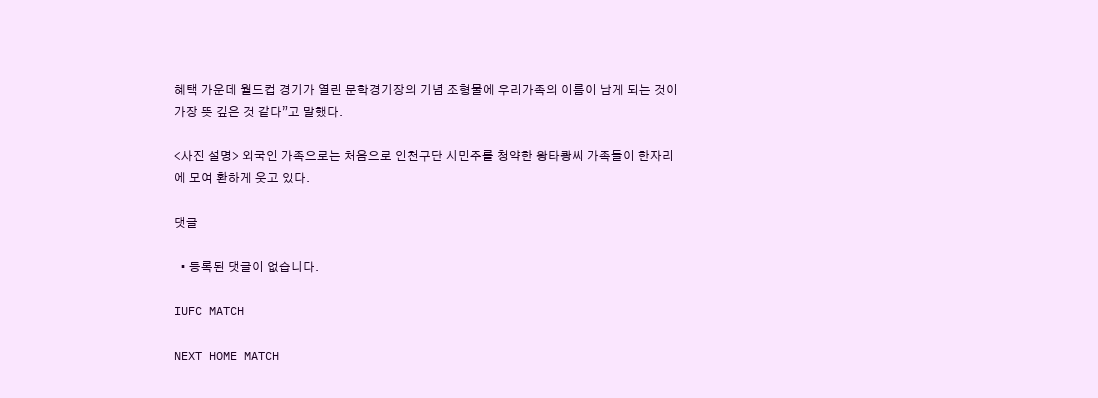혜택 가운데 월드컵 경기가 열린 문학경기장의 기념 조형물에 우리가족의 이름이 남게 되는 것이 가장 뜻 깊은 것 같다”고 말했다.

<사진 설명> 외국인 가족으로는 처음으로 인천구단 시민주를 청약한 왕타쾅씨 가족들이 한자리에 모여 환하게 웃고 있다.

댓글

  • 등록된 댓글이 없습니다.

IUFC MATCH

NEXT HOME MATCH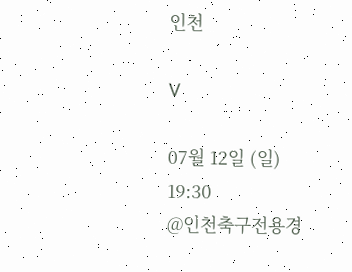인천

V

07월 12일 (일) 19:30
@인천축구전용경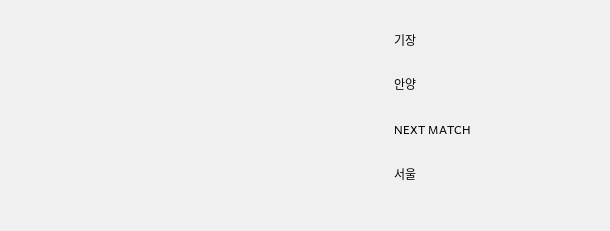기장

안양

NEXT MATCH

서울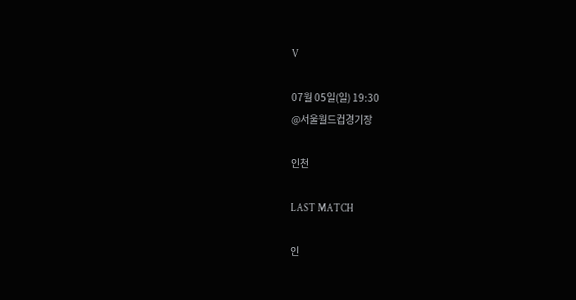V

07월 05일(일) 19:30
@서울월드컵경기장

인천

LAST MATCH

인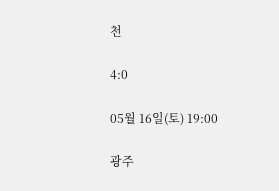천

4:0

05월 16일(토) 19:00

광주